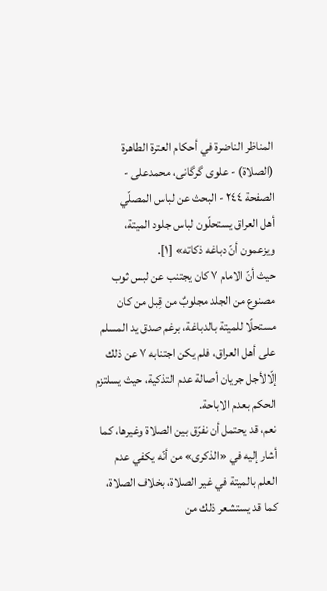المناظر الناضرة في أحکام العترة الطاهرة (الصلاة) - علوی گرگانی، محمدعلی - الصفحة ٢٤٤ - البحث عن لباس المصلّي
أهل العراق يستحلّون لباس جلود الميتة، ويزعمون أنّ دباغه ذكاته» [١].
حيث أنّ الامام ٧ كان يجتنب عن لبس ثوب مصنوع من الجلد مجلوبٌ من قِبل من كان مستحلًا للميتة بالدباغة، برغم صدق يد المسلم على أهل العراق، فلم يكن اجتنابه ٧ عن ذلك إلّالأجل جريان أصالة عدم التذكية، حيث يسلتزم الحكم بعدم الاباحة.
نعم، قد يحتمل أن نفرّق بين الصلاة وغيرها، كما أشار إليه في «الذكرى» من أنّه يكفي عدم العلم بالميتة في غير الصلاة، بخلاف الصلاة، كما قد يستشعر ذلك من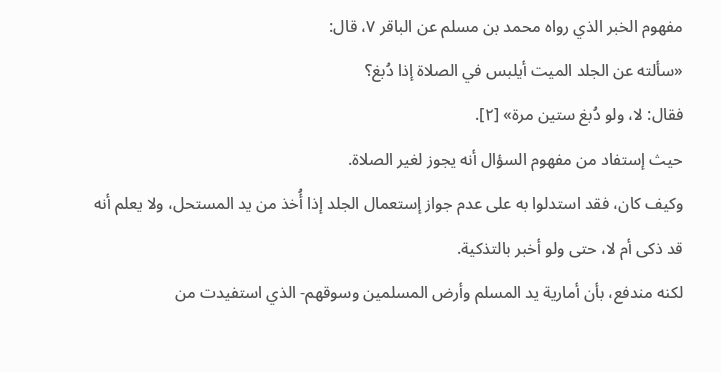مفهوم الخبر الذي رواه محمد بن مسلم عن الباقر ٧، قال:
«سألته عن الجلد الميت أيلبس في الصلاة إذا دُبغ؟
فقال: لا، ولو دُبغ ستين مرة» [٢].
حيث إستفاد من مفهوم السؤال أنه يجوز لغير الصلاة.
وكيف كان، فقد استدلوا به على عدم جواز إستعمال الجلد إذا أُخذ من يد المستحل، ولا يعلم أنه قد ذكى أم لا، حتى ولو أخبر بالتذكية.
لكنه مندفع، بأن أمارية يد المسلم وأرض المسلمين وسوقهم- الذي استفيدت من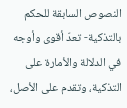النصوص السابقة للحكم بالتذكية- تعدّ أقوى وأوجه في الدلالة والأمارة على التذكية، وتقدم على الأصل،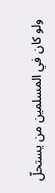ولو كان في المسلمين من يستحلّ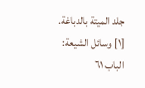جلد الميتة بالدباغة.
[١] وسائل الشيعة: الباب ٦١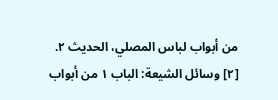من أبواب لباس المصلي، الحديث ٢.
[٢] وسائل الشيعة: الباب ١ من أبواب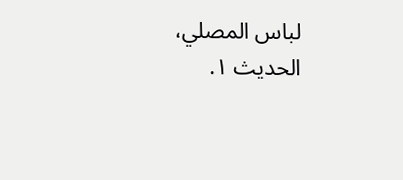لباس المصلي، الحديث ١.